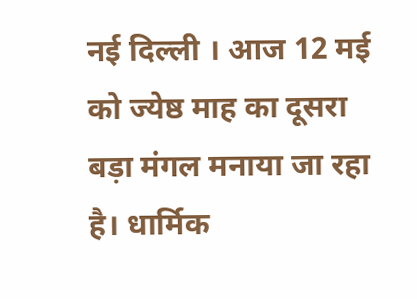नई दिल्ली । आज 12 मई को ज्येष्ठ माह का दूसरा बड़ा मंगल मनाया जा रहा है। धार्मिक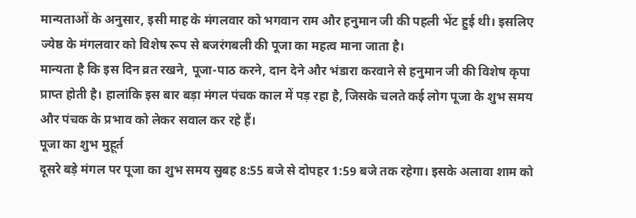मान्यताओं के अनुसार, इसी माह के मंगलवार को भगवान राम और हनुमान जी की पहली भेंट हुई थी। इसलिए ज्येष्ठ के मंगलवार को विशेष रूप से बजरंगबली की पूजा का महत्व माना जाता है।
मान्यता है कि इस दिन व्रत रखने, पूजा-पाठ करने, दान देने और भंडारा करवाने से हनुमान जी की विशेष कृपा प्राप्त होती है। हालांकि इस बार बड़ा मंगल पंचक काल में पड़ रहा है, जिसके चलते कई लोग पूजा के शुभ समय और पंचक के प्रभाव को लेकर सवाल कर रहे हैं।
पूजा का शुभ मुहूर्त
दूसरे बड़े मंगल पर पूजा का शुभ समय सुबह 8:55 बजे से दोपहर 1:59 बजे तक रहेगा। इसके अलावा शाम को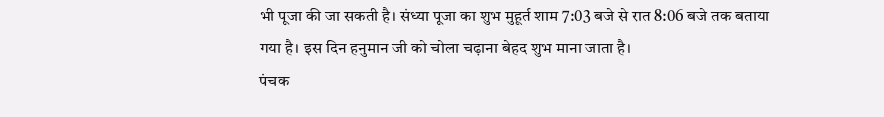भी पूजा की जा सकती है। संध्या पूजा का शुभ मुहूर्त शाम 7:03 बजे से रात 8:06 बजे तक बताया गया है। इस दिन हनुमान जी को चोला चढ़ाना बेहद शुभ माना जाता है।
पंचक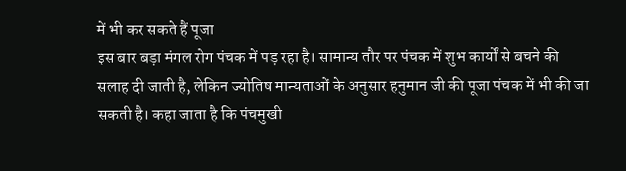में भी कर सकते हैं पूजा
इस बार बड़ा मंगल रोग पंचक में पड़ रहा है। सामान्य तौर पर पंचक में शुभ कार्यों से बचने की सलाह दी जाती है, लेकिन ज्योतिष मान्यताओं के अनुसार हनुमान जी की पूजा पंचक में भी की जा सकती है। कहा जाता है कि पंचमुखी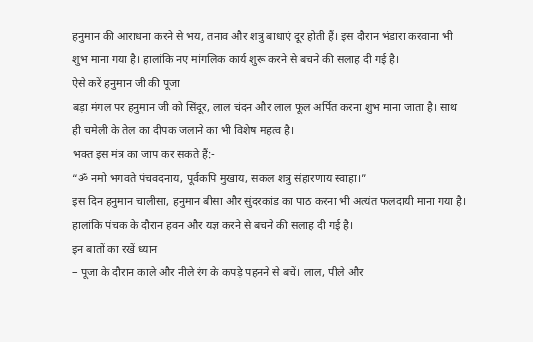हनुमान की आराधना करने से भय, तनाव और शत्रु बाधाएं दूर होती हैं। इस दौरान भंडारा करवाना भी शुभ माना गया है। हालांकि नए मांगलिक कार्य शुरू करने से बचने की सलाह दी गई है।
ऐसे करें हनुमान जी की पूजा
बड़ा मंगल पर हनुमान जी को सिंदूर, लाल चंदन और लाल फूल अर्पित करना शुभ माना जाता है। साथ ही चमेली के तेल का दीपक जलाने का भी विशेष महत्व है।
भक्त इस मंत्र का जाप कर सकते हैं:-
“ॐ नमो भगवते पंचवदनाय, पूर्वकपि मुखाय, सकल शत्रु संहारणाय स्वाहा।”
इस दिन हनुमान चालीसा, हनुमान बीसा और सुंदरकांड का पाठ करना भी अत्यंत फलदायी माना गया है। हालांकि पंचक के दौरान हवन और यज्ञ करने से बचने की सलाह दी गई है।
इन बातों का रखें ध्यान
– पूजा के दौरान काले और नीले रंग के कपड़े पहनने से बचें। लाल, पीले और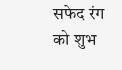सफेद रंग को शुभ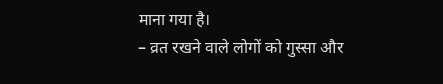माना गया है।
– व्रत रखने वाले लोगों को गुस्सा और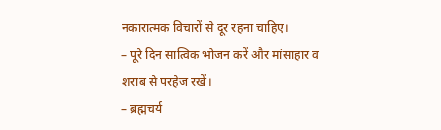नकारात्मक विचारों से दूर रहना चाहिए।
– पूरे दिन सात्विक भोजन करें और मांसाहार व शराब से परहेज रखें।
– ब्रह्मचर्य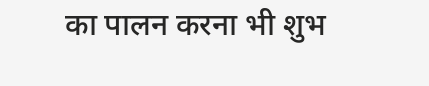का पालन करना भी शुभ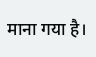माना गया है।